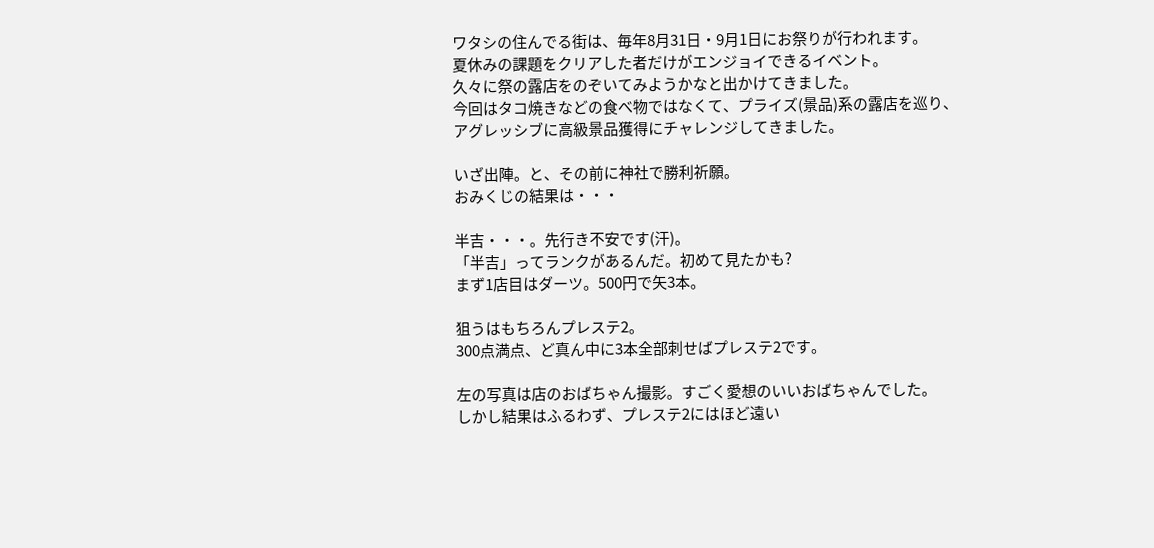ワタシの住んでる街は、毎年8月31日・9月1日にお祭りが行われます。
夏休みの課題をクリアした者だけがエンジョイできるイベント。
久々に祭の露店をのぞいてみようかなと出かけてきました。
今回はタコ焼きなどの食べ物ではなくて、プライズ(景品)系の露店を巡り、
アグレッシブに高級景品獲得にチャレンジしてきました。

いざ出陣。と、その前に神社で勝利祈願。
おみくじの結果は・・・

半吉・・・。先行き不安です(汗)。
「半吉」ってランクがあるんだ。初めて見たかも?
まず1店目はダーツ。500円で矢3本。

狙うはもちろんプレステ2。
300点満点、ど真ん中に3本全部刺せばプレステ2です。

左の写真は店のおばちゃん撮影。すごく愛想のいいおばちゃんでした。
しかし結果はふるわず、プレステ2にはほど遠い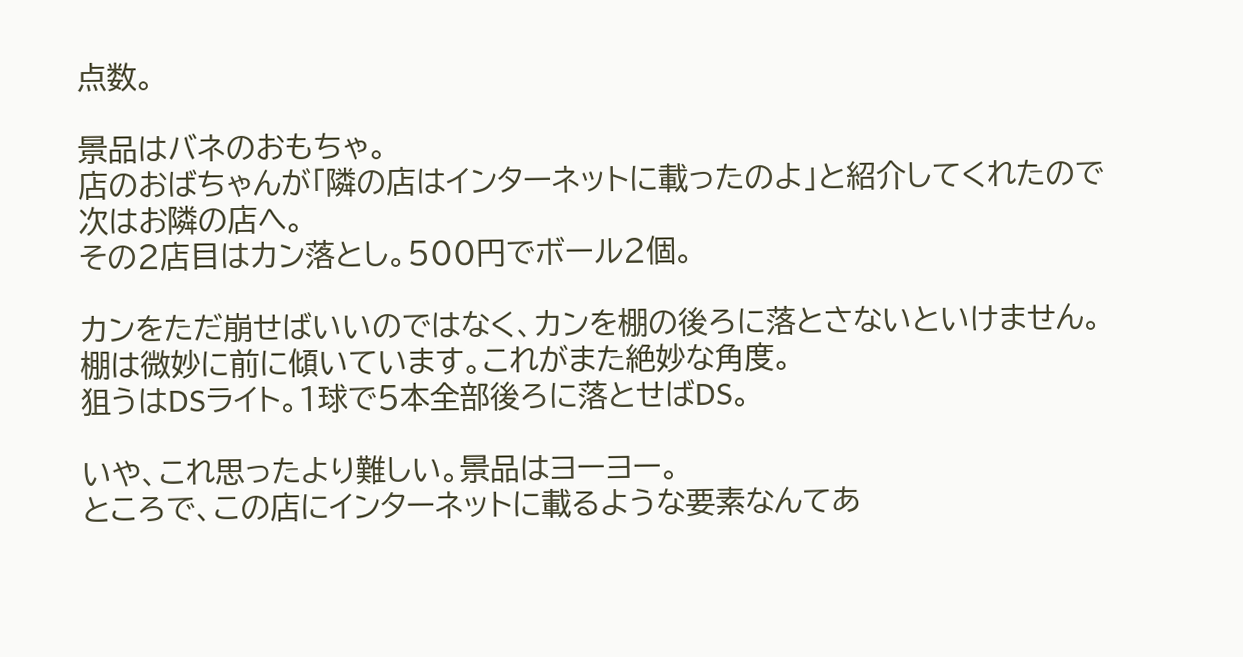点数。

景品はバネのおもちゃ。
店のおばちゃんが「隣の店はインターネットに載ったのよ」と紹介してくれたので
次はお隣の店へ。
その2店目はカン落とし。500円でボール2個。

カンをただ崩せばいいのではなく、カンを棚の後ろに落とさないといけません。
棚は微妙に前に傾いています。これがまた絶妙な角度。
狙うはDSライト。1球で5本全部後ろに落とせばDS。

いや、これ思ったより難しい。景品はヨーヨー。
ところで、この店にインターネットに載るような要素なんてあ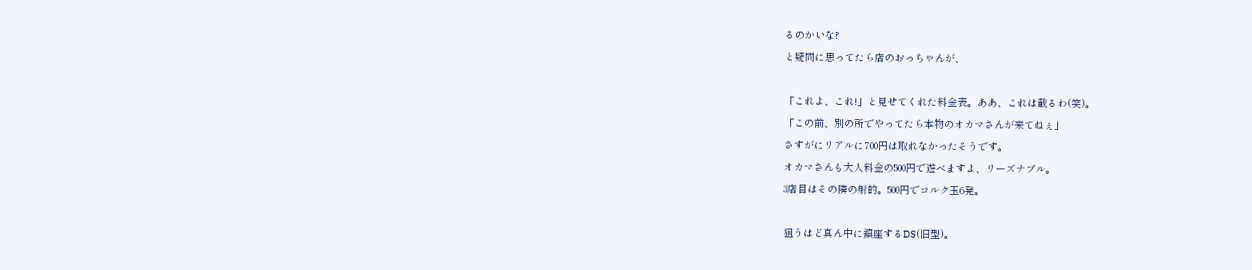るのかいな?
と疑問に思ってたら店のおっちゃんが、

「これよ、これ!」と見せてくれた料金表。ああ、これは載るわ(笑)。
「この前、別の所でやってたら本物のオカマさんが来てねぇ」
さすがにリアルに700円は取れなかったそうです。
オカマさんも大人料金の500円で遊べますよ、リーズナブル。
3店目はその隣の射的。500円でコルク玉6発。

狙うはど真ん中に鎮座するDS(旧型)。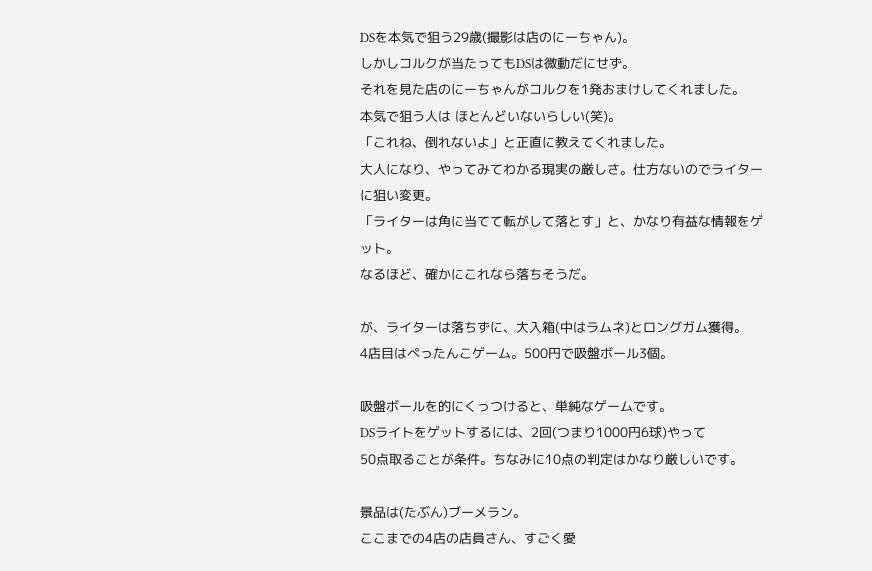DSを本気で狙う29歳(撮影は店のにーちゃん)。
しかしコルクが当たってもDSは微動だにせず。
それを見た店のにーちゃんがコルクを1発おまけしてくれました。
本気で狙う人は ほとんどいないらしい(笑)。
「これね、倒れないよ」と正直に教えてくれました。
大人になり、やってみてわかる現実の厳しさ。仕方ないのでライターに狙い変更。
「ライターは角に当てて転がして落とす」と、かなり有益な情報をゲット。
なるほど、確かにこれなら落ちそうだ。

が、ライターは落ちずに、大入箱(中はラムネ)とロングガム獲得。
4店目はぺったんこゲーム。500円で吸盤ボール3個。

吸盤ボールを的にくっつけると、単純なゲームです。
DSライトをゲットするには、2回(つまり1000円6球)やって
50点取ることが条件。ちなみに10点の判定はかなり厳しいです。

景品は(たぶん)ブーメラン。
ここまでの4店の店員さん、すごく愛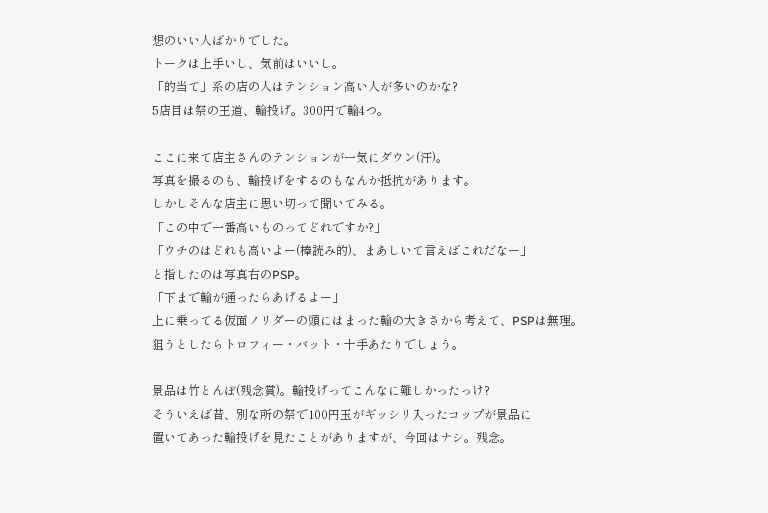想のいい人ばかりでした。
トークは上手いし、気前はいいし。
「的当て」系の店の人はテンション高い人が多いのかな?
5店目は祭の王道、輪投げ。300円で輪4つ。

ここに来て店主さんのテンションが一気にダウン(汗)。
写真を撮るのも、輪投げをするのもなんか抵抗があります。
しかしそんな店主に思い切って聞いてみる。
「この中で一番高いものってどれですか?」
「ウチのはどれも高いよー(棒読み的)、まあしいて言えばこれだなー」
と指したのは写真右のPSP。
「下まで輪が通ったらあげるよー」
上に乗ってる仮面ノリダーの頭にはまった輪の大きさから考えて、PSPは無理。
狙うとしたらトロフィー・バット・十手あたりでしょう。

景品は竹とんぼ(残念賞)。輪投げってこんなに難しかったっけ?
そういえば昔、別な所の祭で100円玉がギッシリ入ったコップが景品に
置いてあった輪投げを見たことがありますが、今回はナシ。残念。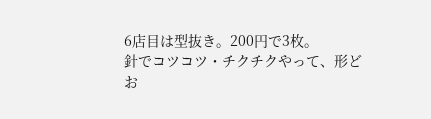6店目は型抜き。200円で3枚。
針でコツコツ・チクチクやって、形どお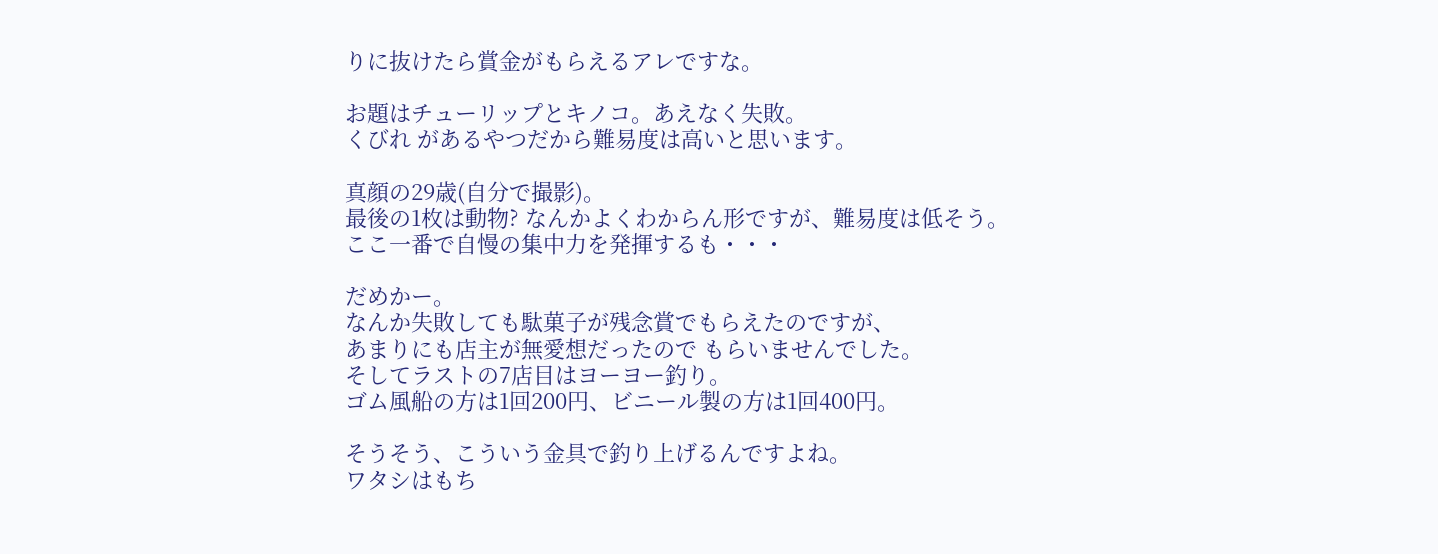りに抜けたら賞金がもらえるアレですな。

お題はチューリップとキノコ。あえなく失敗。
くびれ があるやつだから難易度は高いと思います。

真顔の29歳(自分で撮影)。
最後の1枚は動物? なんかよくわからん形ですが、難易度は低そう。
ここ一番で自慢の集中力を発揮するも・・・

だめかー。
なんか失敗しても駄菓子が残念賞でもらえたのですが、
あまりにも店主が無愛想だったので もらいませんでした。
そしてラストの7店目はヨーヨー釣り。
ゴム風船の方は1回200円、ビニール製の方は1回400円。

そうそう、こういう金具で釣り上げるんですよね。
ワタシはもち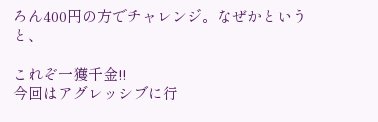ろん400円の方でチャレンジ。なぜかというと、

これぞ一獲千金!!
今回はアグレッシブに行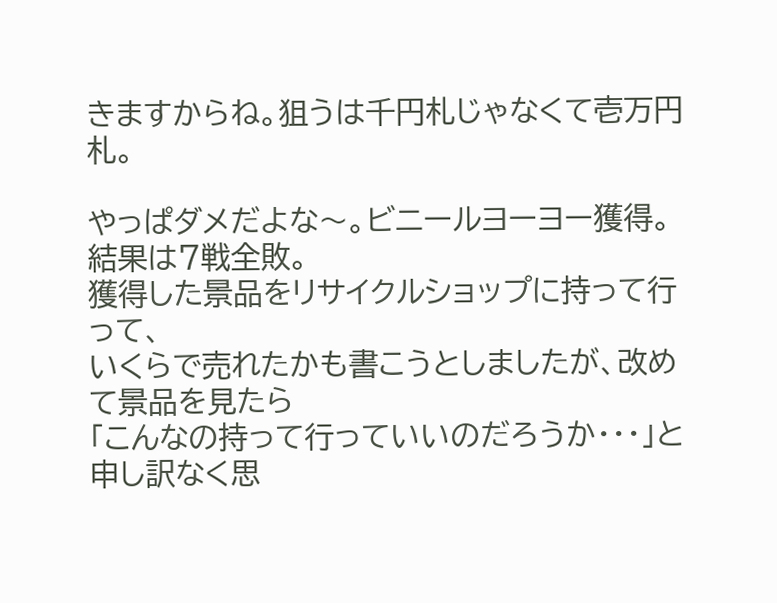きますからね。狙うは千円札じゃなくて壱万円札。

やっぱダメだよな〜。ビニールヨーヨー獲得。
結果は7戦全敗。
獲得した景品をリサイクルショップに持って行って、
いくらで売れたかも書こうとしましたが、改めて景品を見たら
「こんなの持って行っていいのだろうか・・・」と申し訳なく思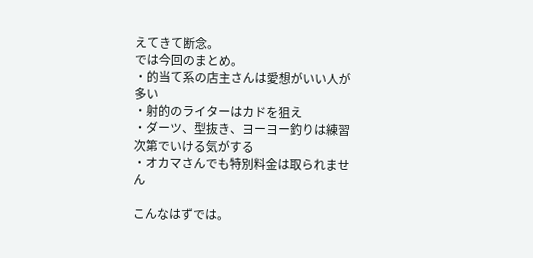えてきて断念。
では今回のまとめ。
・的当て系の店主さんは愛想がいい人が多い
・射的のライターはカドを狙え
・ダーツ、型抜き、ヨーヨー釣りは練習次第でいける気がする
・オカマさんでも特別料金は取られません

こんなはずでは。